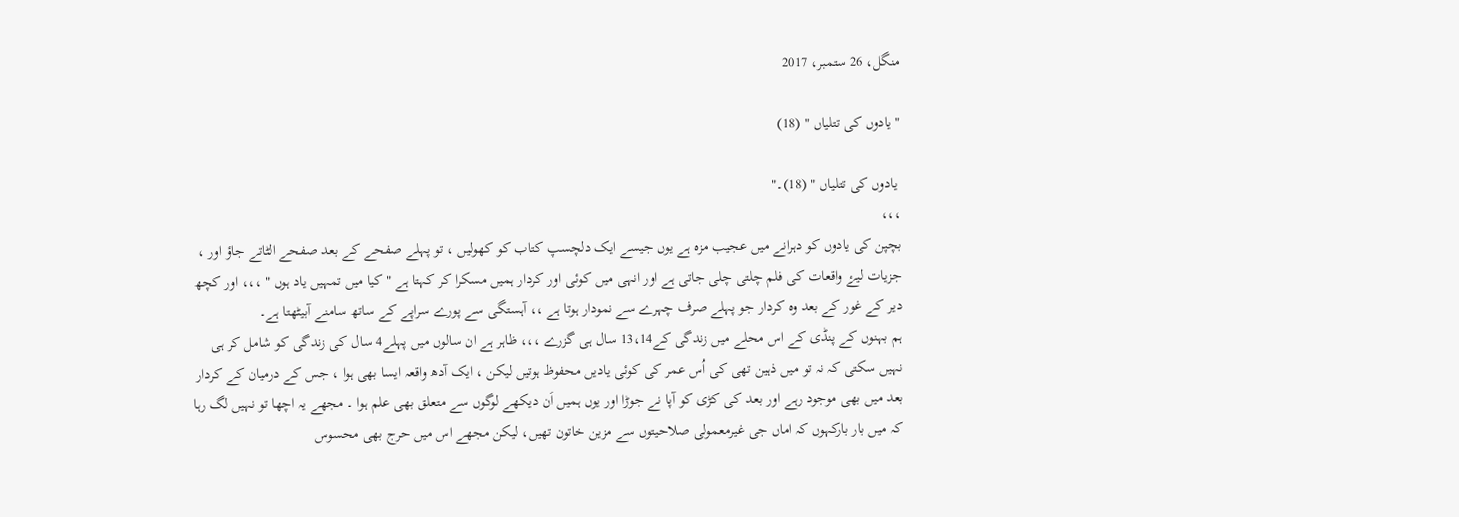منگل، 26 ستمبر، 2017

" یادوں کی تتلیاں " (18)

 یادوں کی تتلیاں " (18)۔"
،،،
بچپن کی یادوں کو دہرانے میں عجیب مزہ ہے یوں جیسے ایک دلچسپ کتاب کو کھولیں ، تو پہلے صفحے کے بعد صفحے الٹاتے جاؤ اور ، جزیات لیۓ واقعات کی فلم چلتی چلی جاتی ہے اور انہی میں کوئی اور کردار ہمیں مسکرا کر کہتا ہے " کیا میں تمہیں یاد ہوں " ،،، اور کچھ دیر کے غور کے بعد وہ کردار جو پہلے صرف چہرے سے نمودار ہوتا ہے ،، آہستگی سے پورے سراپے کے ساتھ سامنے آبیٹھتا ہے۔
ہم بہنوں کے پنڈی کے اس محلے میں زندگی کے13،14 سال ہی گزرے ،،، ظاہر ہے ان سالوں میں پہلے4 سال کی زندگی کو شامل کر ہی نہیں سکتی کہ نہ تو میں ذہین تھی کی اُس عمر کی کوئی یادیں محفوظ ہوتیں لیکن ، ایک آدھ واقعہ ایسا بھی ہوا ، جس کے درمیان کے کردار بعد میں بھی موجود رہے اور بعد کی کڑی کو آپا نے جوڑا اور یوں ہمیں اَن دیکھے لوگوں سے متعلق بھی علم ہوا ۔ مجھے یہ اچھا تو نہیں لگ رہا کہ میں بار بارکہوں کہ اماں جی غیرمعمولی صلاحیتوں سے مزین خاتون تھیں، لیکن مجھے اس میں حرج بھی محسوس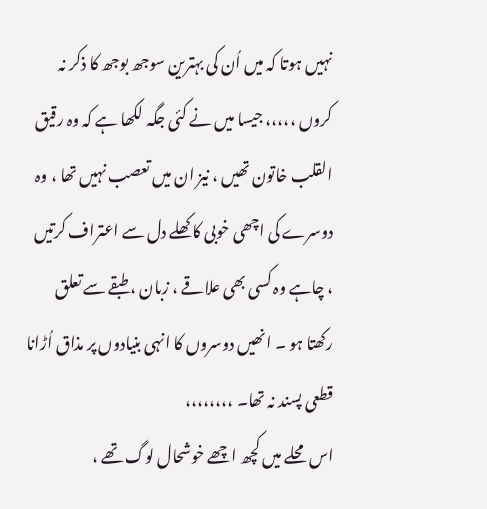نہیں ہوتا کہ میں اُن کی بہترین سوجھ بوجھ کا ذکر نہ کروں ،،،،، جیسا میں نے کئی جگہ لکھا ہے کہ وہ رقیق القلب خاتون تھیں ، نیز ان میں تعصب نہیں تھا ، وہ دوسرے کی اچھی خوبی کا کھلے دل سے اعتراف کرتیں ، چاہے وہ کسی بھی علاقے ، زبان ، طبقے سے تعلق رکھتا ہو ۔ انھیں دوسروں کا انہی بنیادوں پر مذاق اُڑانا قطعی پسند نہ تھا۔ ،،،،،،،،
اس محلے میں کچھ اچھے خوشحال لوگ تھے ،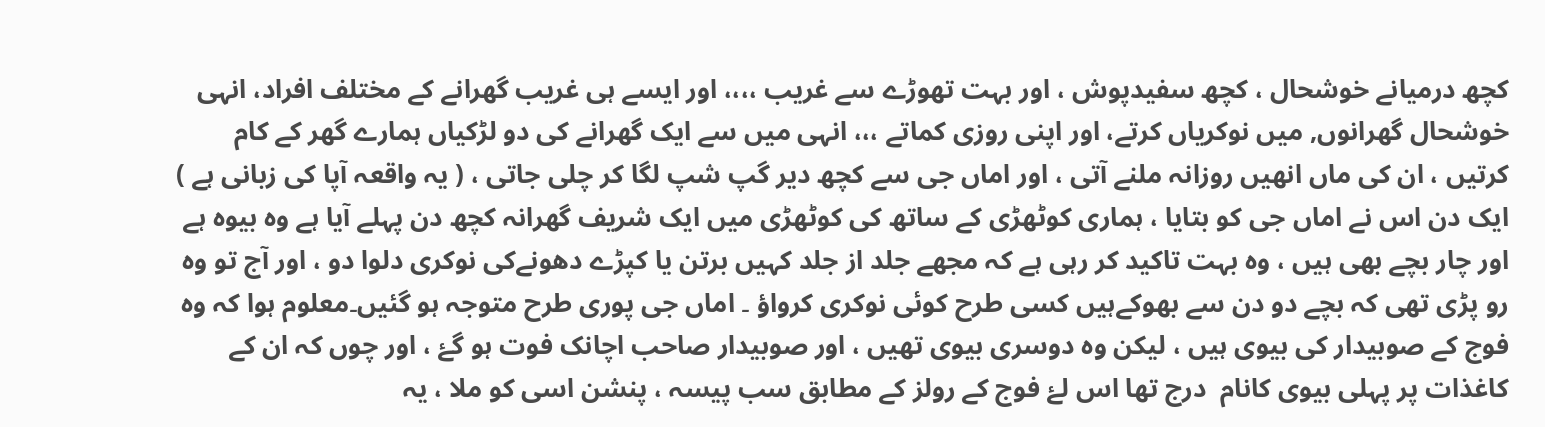کچھ درمیانے خوشحال ، کچھ سفیدپوش ، اور بہت تھوڑے سے غریب ،،،، اور ایسے ہی غریب گھرانے کے مختلف افراد، انہی خوشحال گھرانوں, میں نوکریاں کرتے، اور اپنی روزی کماتے ،،، انہی میں سے ایک گھرانے کی دو لڑکیاں ہمارے گھر کے کام کرتیں ، ان کی ماں انھیں روزانہ ملنے آتی ، اور اماں جی سے کچھ دیر گپ شپ لگا کر چلی جاتی ، ( یہ واقعہ آپا کی زبانی ہے ) ایک دن اس نے اماں جی کو بتایا ، ہماری کوٹھڑی کے ساتھ کی کوٹھڑی میں ایک شریف گھرانہ کچھ دن پہلے آیا ہے وہ بیوہ ہے اور چار بچے بھی ہیں ، وہ بہت تاکید کر رہی ہے کہ مجھے جلد از جلد کہیں برتن یا کپڑے دھونےکی نوکری دلوا دو ، اور آج تو وہ رو پڑی تھی کہ بچے دو دن سے بھوکےہیں کسی طرح کوئی نوکری کرواؤ ۔ اماں جی پوری طرح متوجہ ہو گئیں۔معلوم ہوا کہ وہ فوج کے صوبیدار کی بیوی ہیں ، لیکن وہ دوسری بیوی تھیں ، اور صوبیدار صاحب اچانک فوت ہو گۓ ، اور چوں کہ ان کے کاغذات پر پہلی بیوی کانام  درج تھا اس لۓ فوج کے رولز کے مطابق سب پیسہ ، پنشن اسی کو ملا ، یہ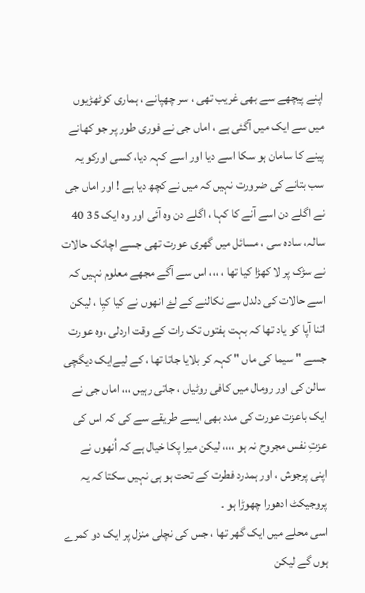اپنے پیچھے سے بھی غریب تھی ، سر چھپانے ، ہماری کوٹھڑیوں میں سے ایک میں آگئی ہے ، اماں جی نے فوری طور پر جو کھانے پینے کا سامان ہو سکا اسے دیا اور اسے کہہ دیا، کسی اورکو یہ سب بتانے کی ضرورت نہیں کہ میں نے کچھ دیا ہے ! اور اماں جی نے اگلے دن اسے آنے کا کہا ، اگلے دن وہ آئی اور وہ ایک 35 40 سالہ، سادہ سی ، مسائل میں گھری عورت تھی جسے اچانک حالات نے سڑک پر لا کھڑا کیا تھا ، ،،، اس سے آگے مجھے معلوم نہیں کہ اسے حالات کی دلدل سے نکالنے کے لۓ انھوں نے کیا کیِا ، لیکن اتنا آپا کو یاد تھا کہ بہت ہفتوں تک رات کے وقت اردلی ،وہ عورت جسے " سیما کی ماں " کہہ کر بلایا جاتا تھا ، کے لیےایک دیگچی سالن کی اور رومال میں کافی روٹیاں ، جاتی رہیں ،،، اماں جی نے ایک باعزت عورت کی مدد بھی ایسے طریقے سے کی کہ اس کی عزتِ نفس مجروح نہ ہو ،،،، لیکن میرا پکا خیال ہے کہ اُنھوں نے اپنی پرجوش ، اور ہمدرد فطرت کے تحت ہو ہی نہیں سکتا کہ یہ پروجیکٹ ادھورا چھوڑا ہو ۔
اسی محلے میں ایک گھر تھا ، جس کی نچلی منزل پر ایک دو کمرے ہوں گے لیکن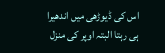اس کی ڈیوڑھی میں اندھیرا ہی رہتا البتہ اوپر کی منزل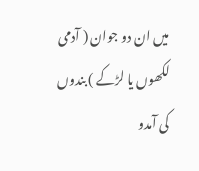میں ان دو جوان ( آدمی لکھوں یا لڑکے ) بندوں کی آمدو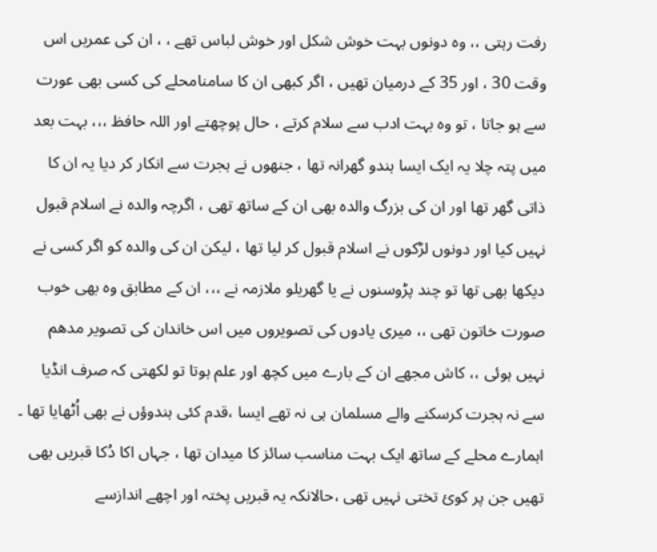رفت رہتی ،، وہ دونوں بہت خوش شکل اور خوش لباس تھے ، ، ان کی عمریں اس وقت 30 ، اور 35 کے درمیان تھیں ، اگر کبھی ان کا سامنامحلے کی کسی بھی عورت سے ہو جاتا ، تو وہ بہت ادب سے سلام کرتے ، حال پوچھتے اور اللہ حافظ ،،، بہت بعد میں پتہ چلا یہ ایک ایسا ہندو گھرانہ تھا ، جنھوں نے ہجرت سے انکار کر دیا یہ ان کا ذاتی گھر تھا اور ان کی بزرگ والدہ بھی ان کے ساتھ تھی ، اگرچہ والدہ نے اسلام قبول نہیں کیا اور دونوں لڑکوں نے اسلام قبول کر لیا تھا ، لیکن ان کی والدہ کو اگر کسی نے دیکھا بھی تھا تو چند پڑوسنوں نے یا گھریلو ملازمہ نے ،،، ان کے مطابق وہ بھی خوب صورت خاتون تھی ،، میری یادوں کی تصویروں میں اس خاندان کی تصویر مدھم نہیں ہوئی ،، کاش مجھے ان کے بارے میں کچھ اور علم ہوتا تو لکھتی کہ صرف انڈیا سے نہ ہجرت کرسکنے والے مسلمان ہی نہ تھے ایسا ،قدم کئی ہندوؤں نے بھی اُٹھایا تھا ۔
اہمارے محلے کے ساتھ ایک بہت مناسب سائز کا میدان تھا ، جہاں اکا دُکا قبریں بھی تھیں جن پر کوئ تختی نہیں تھی ،حالانکہ یہ قبریں پختہ اور اچھے اندازسے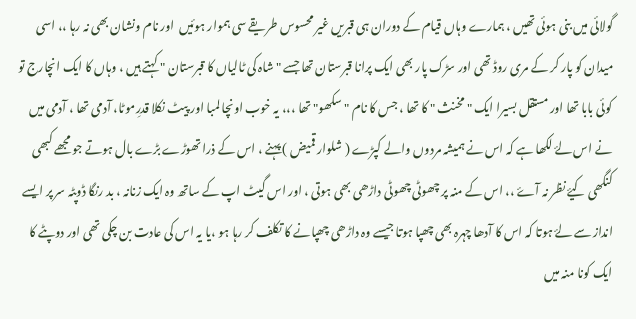گولائی میں بنی ہوئی تھیں ، ہمارے وہاں قیام کے دوران ہی قبریں غیر محسوس طریقے سی ہموار ہوئیں  اور نام ونشان بھی نہ رہا ،، اسی میدان کو پار کر کے مری روڈ تھی اور سڑک پار بھی ایک پرانا قبرستان تھا جسے " شاہ کی ٹالیاں کا قبرستان " کہتے ہیں ، وہاں کا ایک انچارج تو کوئی بابا تھا اور مستقل بسیرا ایک " مخنث " کا تھا ، جس کا نام " سکھو" تھا ،،، یہ خوب اونچا لمبا اور پیٹ نکلا قدرِموٹا، آدمی تھا ، آدمی میں نے اس لۓ لکھا ہے کہ اس نے ہمیشہ مردوں والے کپڑے ( شلوار قمیض ) پہنے ، اس کے ذرا تھوڑے بڑے بال ہوتے جو مجھے کبھی کنگھی کیۓ نظر نہ آۓ ،، اس کے منہ پر چھوٹی چھوٹی داڑھی بھی ہوتی ، اور اس گیٹ اپ کے ساتھ وہ ایک زنانہ ، بد رنگا ڈوپٹہ سر پر ایسے انداز سے لۓ ہوتا کہ اس کا آدھا چہرہ بھی چھپا ہوتا جیسے وہ داڑھی چھپانے کا تکلف کر رہا ہو ،یا یہ اس کی عادت بن چکی تھی اور دوپٹے کا ایک کونا منہ میں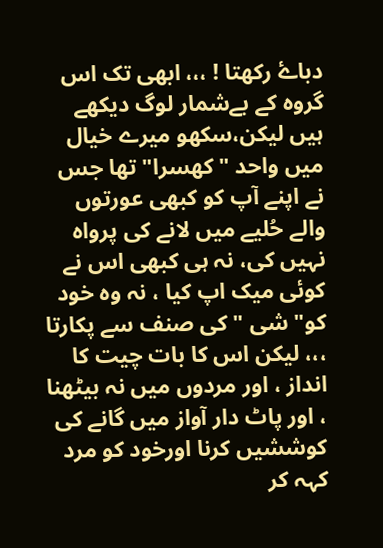دباۓ رکھتا ! ،،، ابھی تک اس گروہ کے بےشمار لوگ دیکھے ہیں لیکن،سکھو میرے خیال میں واحد "کھسرا" تھا جس نے اپنے آپ کو کبھی عورتوں والے حُلیے میں لانے کی پرواہ نہیں کی، نہ ہی کبھی اس نے کوئی میک اپ کیا ، نہ وہ خود کو" شی " کی صنف سے پکارتا ،،، لیکن اس کا بات چیت کا انداز ، اور مردوں میں نہ بیٹھنا ، اور پاٹ دار آواز میں گانے کی کوششیں کرنا اورخود کو مرد کہہ کر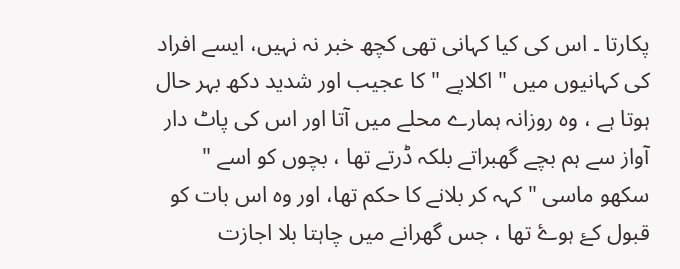پکارتا ۔ اس کی کیا کہانی تھی کچھ خبر نہ نہیں، ایسے افراد کی کہانیوں میں " اکلاپے " کا عجیب اور شدید دکھ بہر حال ہوتا ہے ، وہ روزانہ ہمارے محلے میں آتا اور اس کی پاٹ دار آواز سے ہم بچے گھبراتے بلکہ ڈرتے تھا ، بچوں کو اسے " سکھو ماسی " کہہ کر بلانے کا حکم تھا، اور وہ اس بات کو قبول کۓ ہوۓ تھا ، جس گھرانے میں چاہتا بلا اجازت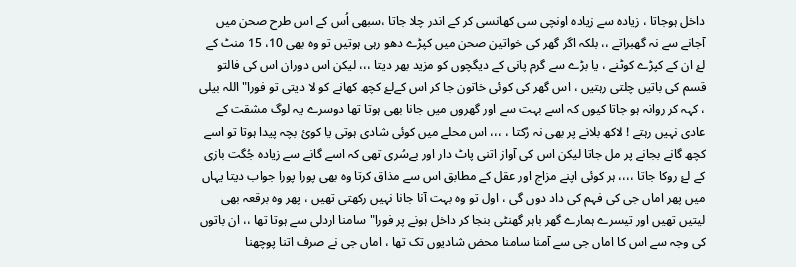داخل ہوجاتا ، زیادہ سے زیادہ اونچی سی کھانسی کر کے اندر چلا جاتا ،سبھی اُس کے اس طرح صحن میں آجانے سے نہ گھبراتے ،، بلکہ اگر گھر کی خواتین صحن میں کپڑے دھو رہی ہوتیں تو وہ بھی 10، 15 منٹ کے لۓ ان کے کپڑے کوٹنے ، یا بڑے سے گرم پانی کے دیگچوں کو مزید بھر دیتا ،،، لیکن اس دوران اس کی فالتو قسم کی باتیں چلتی رہتیں ، اس گھر کی کوئی خاتون جا کر اس کےلۓ کچھ کھانے کو لا دیتی تو فورا" اللہ بیلی ، کہہ کر روانہ ہو جاتا کیوں کہ اسے بہت سے اور گھروں میں جانا بھی ہوتا تھا دوسرے یہ لوگ مشقت کے عادی نہیں رہتے ! لاکھ بلانے پر بھی نہ رُکتا ، ،،، اس محلے میں کوئی شادی ہوتی یا کوئ بچہ پیدا ہوتا تو اسے کچھ گانے بجانے پر مل جاتا لیکن اس کی آواز اتنی پاٹ دار اور بےسُری تھی کہ اسے گانے سے زیادہ جُگت بازی کے لۓ روکا جاتا ،،،، ہر کوئی اپنے مزاج اور عقل کے مطابق اس سے مذاق کرتا وہ بھی پورا پورا جواب دیتا یہاں میں پھر اماں جی کی فہم کی داد دوں گی ، اول تو وہ بہت آنا جانا نہیں رکھتی تھیں ، پھر وہ برقعہ بھی لیتیں تھیں اور تیسرے ہمارے گھر باہر گھنٹی بنجا کر داخل ہونے پر فورا" سامنا اردلی سے ہوتا تھا ،، ان باتوں کی وجہ سے اس کا اماں جی سے آمنا سامنا محض شادیوں تک تھا ، اماں جی نے صرف اتنا پوچھنا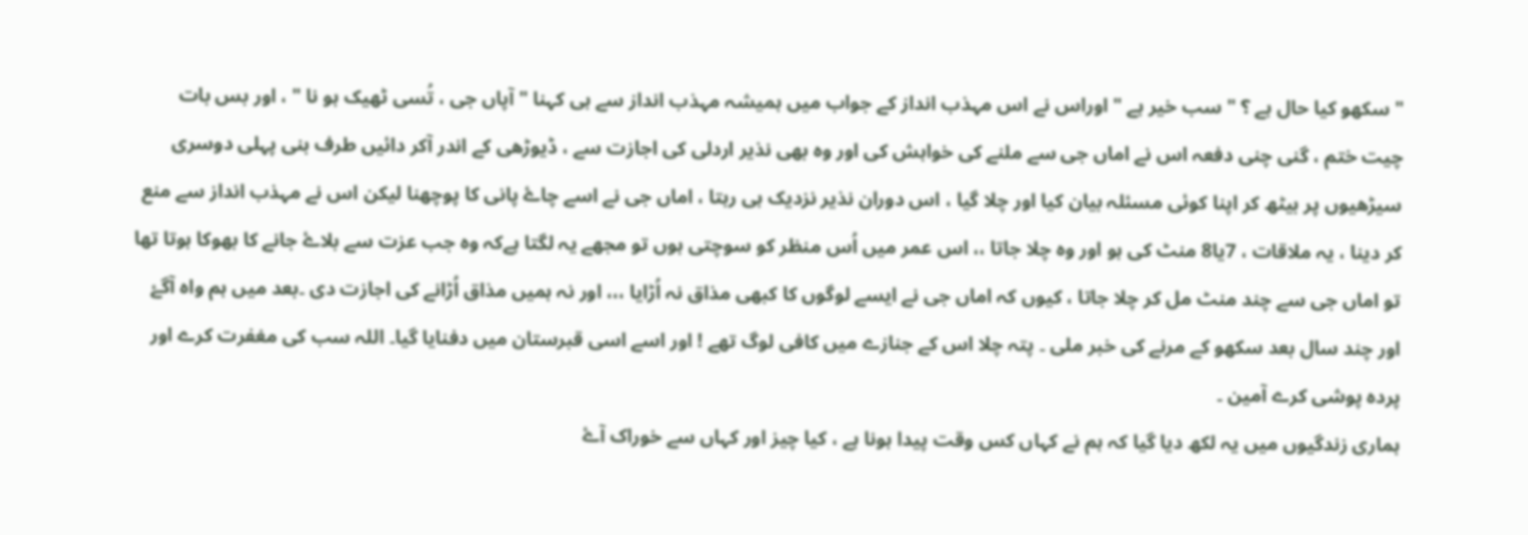" سکھو کیا حال ہے ؟ " سب خیر ہے " اوراس نے اس مہذب انداز کے جواب میں ہمیشہ مہذب انداز سے ہی کہنا " آپاں جی ، تُسی ٹھیک ہو نا " ، اور بس بات چیت ختم ، گنی چنی دفعہ اس نے اماں جی سے ملنے کی خواہش کی اور وہ بھی نذیر اردلی کی اجازت سے ، ڈیوڑھی کے اندر آکر دائیں طرف بنی پہلی دوسری سیڑھیوں پر بیٹھ کر اپنا کوئی مسئلہ بیان کیا اور چلا گیا ، اس دوران نذیر نزدیک ہی رہتا ، اماں جی نے اسے چاۓ پانی کا پوچھنا لیکن اس نے مہذب انداز سے منع کر دینا ، یہ ملاقات ، 7یا8 منٹ کی ہو اور وہ چلا جاتا ،، اس عمر میں اُس منظر کو سوچتی ہوں تو مجھے یہ لگتا ہےکہ وہ جب عزت سے بلاۓ جانے کا بھوکا ہوتا تھا تو اماں جی سے چند منٹ مل کر چلا جاتا ، کیوں کہ اماں جی نے ایسے لوگوں کا کبھی مذاق نہ اُڑایا ،،، اور نہ ہمیں مذاق اُڑانے کی اجازت دی ۔بعد میں ہم واہ آگۓ اور چند سال بعد سکھو کے مرنے کی خبر ملی ۔ پتہ چلا اس کے جنازے میں کافی لوگ تھے ! اور اسے اسی قبرستان میں دفنایا گیا۔ اللہ سب کی مغفرت کرے اور پردہ پوشی کرے آمین ۔
ہماری زندگیوں میں یہ لکھ دیا گیا کہ ہم نے کہاں کس وقت پیدا ہونا ہے ، کیا چیز اور کہاں سے خوراک آۓ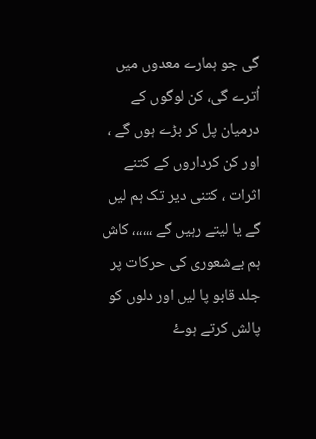گی جو ہمارے معدوں میں اُترے گی، کن لوگوں کے درمیان پل کر بڑے ہوں گے ، اور کن کرداروں کے کتنے اثرات ، کتنی دیر تک ہم لیں گے یا لیتے رہیں گے ،،،،،، کاش ہم بےشعوری کی حرکات پر جلد قابو پا لیں اور دلوں کو پالش کرتے ہوۓ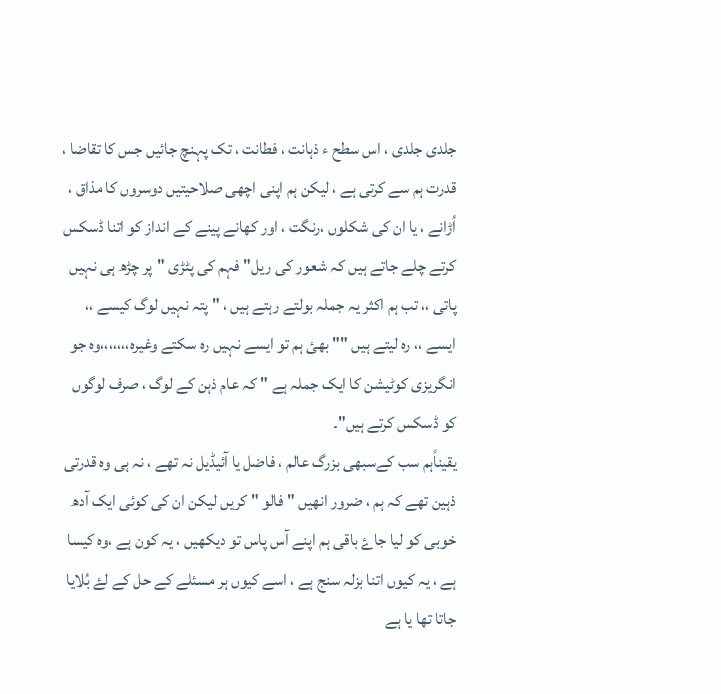جلدی جلدی ، اس سطح ء ذہانت ، فطانت ، تک پہنچ جائیں جس کا تقاضا ، قدرت ہم سے کرتی ہے ، لیکن ہم اپنی اچھی صلاحیتیں دوسروں کا مذاق ، اُڑانے ، یا ان کی شکلوں ،رنگت ، اور کھانے پینے کے انداز کو اتنا ڈسکس کرتے چلے جاتے ہیں کہ شعور کی ریل" فہم کی پٹڑی "پر چڑھ ہی نہیں پاتی ،، تب ہم اکثر یہ جملہ بولتے رہتے ہیں ، " پتہ نہیں لوگ کیسے ،، ایسے ،، رہ لیتے ہیں "" بھئ ہم تو ایسے نہیں رہ سکتے وغیرہ،،،،،،،وہ جو انگریزی کوٹیشن کا ایک جملہ ہے " کہ عام ذہن کے لوگ ، صرف لوگوں کو ڈسکس کرتے ہیں"۔
یقیناًہم سب کےسبھی بزرگ عالم ، فاضل یا آئیڈیل نہ تھے ، نہ ہی وہ قدرتی ذہین تھے کہ ہم ، ضرور انھیں " فالو " کریں لیکن ان کی کوئی ایک آدھ خوبی کو لیا جاۓ باقی ہم اپنے آس پاس تو دیکھیں ، یہ کون ہے ،وہ کیسا ہے ، یہ کیوں اتنا بزلہ سنج ہے ، اسے کیوں ہر مسئلے کے حل کے لۓ بُلایا جاتا تھا یا ہے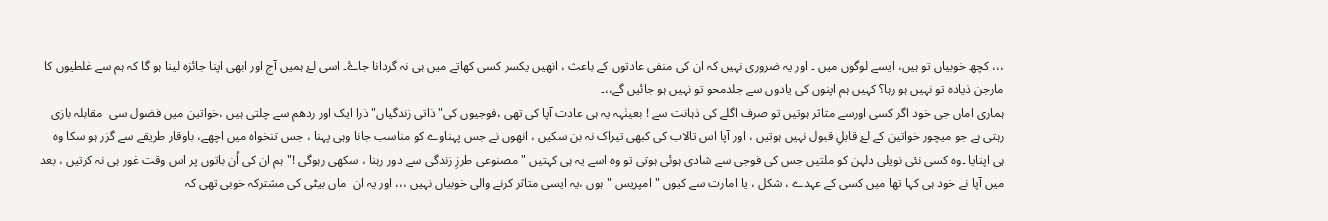،،، کچھ خوبیاں تو ہیں، ایسے لوگوں میں ۔ اور یہ ضروری نہیں کہ ان کی منفی عادتوں کے باعث ، انھیں یکسر کسی کھاتے میں ہی نہ گردانا جاۓ۔ اسی لۓ ہمیں آج اور ابھی اپنا جائزہ لینا ہو گا کہ ہم سے غلطیوں کا مارجن ذیادہ تو نہیں ہو رہا؟ کہیں ہم اپنوں کی یادوں سے جلدمحو تو نہیں ہو جائیں گے،،۔
ہماری اماں جی خود اگر کسی اورسے متاثر ہوتیں تو صرف اگلے کی ذہانت سے ! بعینٰہہ یہ ہی عادت آپا کی تھی ،فوجیوں کی" ذاتی زندگیاں" ذرا ایک اور ردھم سے چلتی ہیں ،خواتین میں فضول سی  مقابلہ بازی رہتی ہے جو میچور خواتین کے لۓ قابلِ قبول نہیں ہوتیں ، اور آپا اس تالاب کی کبھی تیراک نہ بن سکیں ، انھوں نے جس پہناوے کو مناسب جانا وہی پہنا ، جس تنخواہ میں اچھے، باوقار طریقے سے گزر ہو سکا وہ ہی اپنایا ۔وہ کسی نئی نویلی دلہن کو ملتیں جس کی فوجی سے شادی ہوئی ہوتی تو وہ اسے یہ ہی کہتیں " مصنوعی طرزِ زندگی سے دور رہنا ، سکھی رہوگی !" ہم ان کی اُن باتوں پر اس وقت غور ہی نہ کرتیں ، بعد میں آپا نے خود ہی کہا تھا میں کسی کے عہدے ، شکل ، یا امارت سے کیوں " امپریس " ہوں ،یہ ایسی متاثر کرنے والی خوبیاں نہیں ،،، اور یہ ان  ماں بیٹی کی مشترکہ خوبی تھی کہ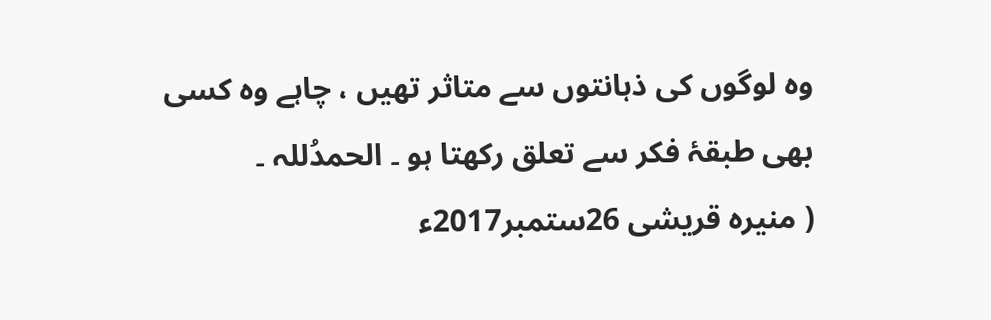وہ لوگوں کی ذہانتوں سے متاثر تھیں ، چاہے وہ کسی بھی طبقۂ فکر سے تعلق رکھتا ہو ۔ الحمدُللہ ۔
( منیرہ قریشی 26ستمبر2017ء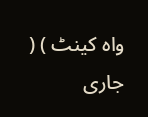واہ کینٹ ) ( جاری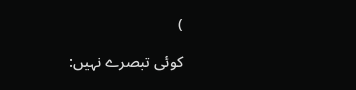)

کوئی تبصرے نہیں: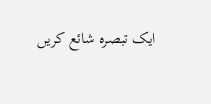ایک تبصرہ شائع کریں